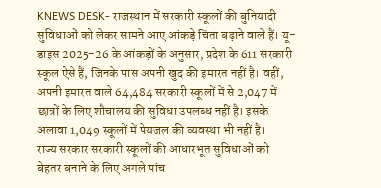KNEWS DESK- राजस्थान में सरकारी स्कूलों की बुनियादी सुविधाओं को लेकर सामने आए आंकड़े चिंता बढ़ाने वाले हैं। यू-डाइस 2025-26 के आंकड़ों के अनुसार, प्रदेश के 611 सरकारी स्कूल ऐसे हैं, जिनके पास अपनी खुद की इमारत नहीं है। वहीं, अपनी इमारत वाले 64,484 सरकारी स्कूलों में से 2,047 में छात्रों के लिए शौचालय की सुविधा उपलब्ध नहीं है। इसके अलावा 1,049 स्कूलों में पेयजल की व्यवस्था भी नहीं है।
राज्य सरकार सरकारी स्कूलों की आधारभूत सुविधाओं को बेहतर बनाने के लिए अगले पांच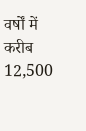वर्षों में करीब 12,500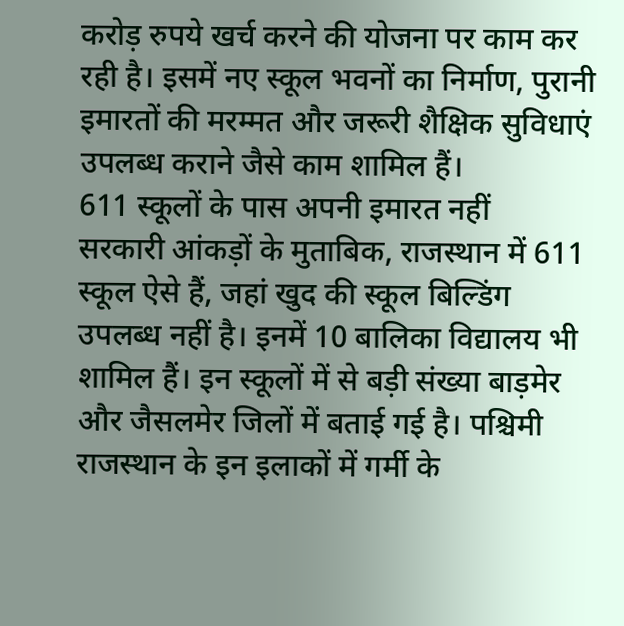करोड़ रुपये खर्च करने की योजना पर काम कर रही है। इसमें नए स्कूल भवनों का निर्माण, पुरानी इमारतों की मरम्मत और जरूरी शैक्षिक सुविधाएं उपलब्ध कराने जैसे काम शामिल हैं।
611 स्कूलों के पास अपनी इमारत नहीं
सरकारी आंकड़ों के मुताबिक, राजस्थान में 611 स्कूल ऐसे हैं, जहां खुद की स्कूल बिल्डिंग उपलब्ध नहीं है। इनमें 10 बालिका विद्यालय भी शामिल हैं। इन स्कूलों में से बड़ी संख्या बाड़मेर और जैसलमेर जिलों में बताई गई है। पश्चिमी राजस्थान के इन इलाकों में गर्मी के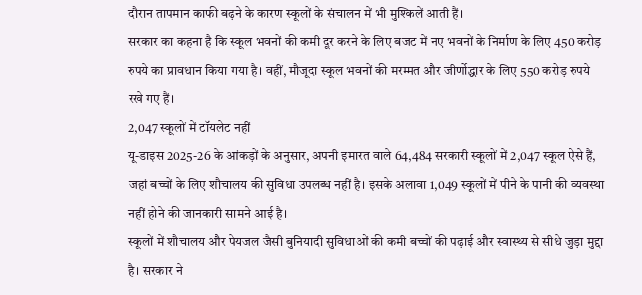दौरान तापमान काफी बढ़ने के कारण स्कूलों के संचालन में भी मुश्किलें आती हैं।
सरकार का कहना है कि स्कूल भवनों की कमी दूर करने के लिए बजट में नए भवनों के निर्माण के लिए 450 करोड़ रुपये का प्रावधान किया गया है। वहीं, मौजूदा स्कूल भवनों की मरम्मत और जीर्णोद्धार के लिए 550 करोड़ रुपये रखे गए हैं।
2,047 स्कूलों में टॉयलेट नहीं
यू-डाइस 2025-26 के आंकड़ों के अनुसार, अपनी इमारत वाले 64,484 सरकारी स्कूलों में 2,047 स्कूल ऐसे हैं, जहां बच्चों के लिए शौचालय की सुविधा उपलब्ध नहीं है। इसके अलावा 1,049 स्कूलों में पीने के पानी की व्यवस्था नहीं होने की जानकारी सामने आई है।
स्कूलों में शौचालय और पेयजल जैसी बुनियादी सुविधाओं की कमी बच्चों की पढ़ाई और स्वास्थ्य से सीधे जुड़ा मुद्दा है। सरकार ने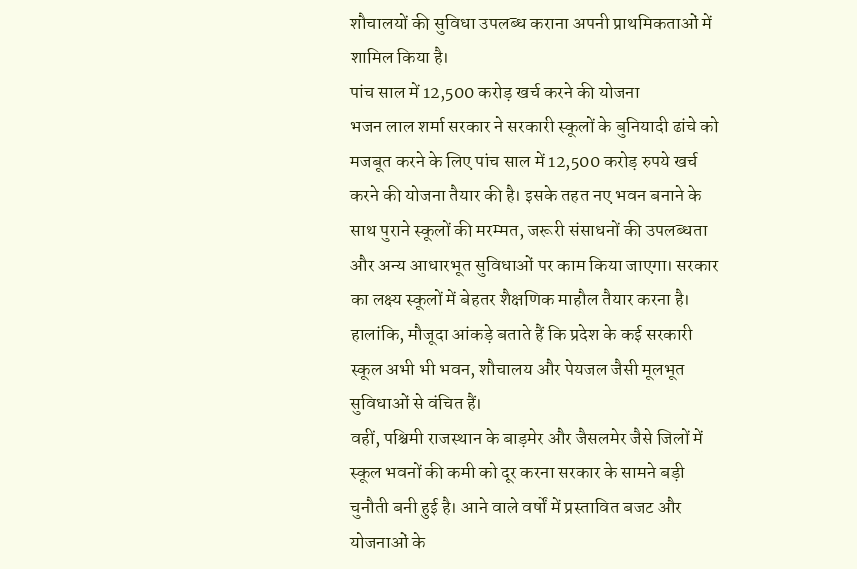शौचालयों की सुविधा उपलब्ध कराना अपनी प्राथमिकताओं में शामिल किया है।
पांच साल में 12,500 करोड़ खर्च करने की योजना
भजन लाल शर्मा सरकार ने सरकारी स्कूलों के बुनियादी ढांचे को मजबूत करने के लिए पांच साल में 12,500 करोड़ रुपये खर्च करने की योजना तैयार की है। इसके तहत नए भवन बनाने के साथ पुराने स्कूलों की मरम्मत, जरूरी संसाधनों की उपलब्धता और अन्य आधारभूत सुविधाओं पर काम किया जाएगा। सरकार का लक्ष्य स्कूलों में बेहतर शैक्षणिक माहौल तैयार करना है। हालांकि, मौजूदा आंकड़े बताते हैं कि प्रदेश के कई सरकारी स्कूल अभी भी भवन, शौचालय और पेयजल जैसी मूलभूत सुविधाओं से वंचित हैं।
वहीं, पश्चिमी राजस्थान के बाड़मेर और जैसलमेर जैसे जिलों में स्कूल भवनों की कमी को दूर करना सरकार के सामने बड़ी चुनौती बनी हुई है। आने वाले वर्षों में प्रस्तावित बजट और योजनाओं के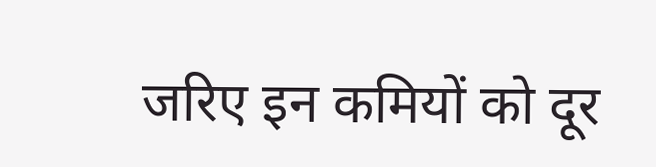जरिए इन कमियों को दूर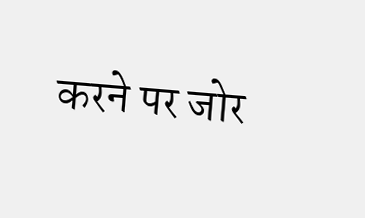करने पर जोर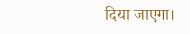दिया जाएगा।